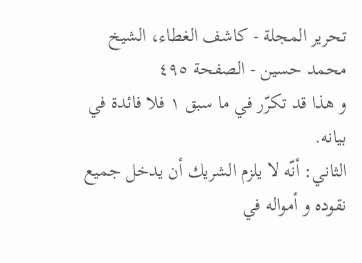تحرير المجلة - كاشف الغطاء، الشيخ محمد حسين - الصفحة ٤٩٥
و هذا قد تكرّر في ما سبق ١ فلا فائدة في بيانه.
الثاني: أنّه لا يلزم الشريك أن يدخل جميع نقوده و أمواله في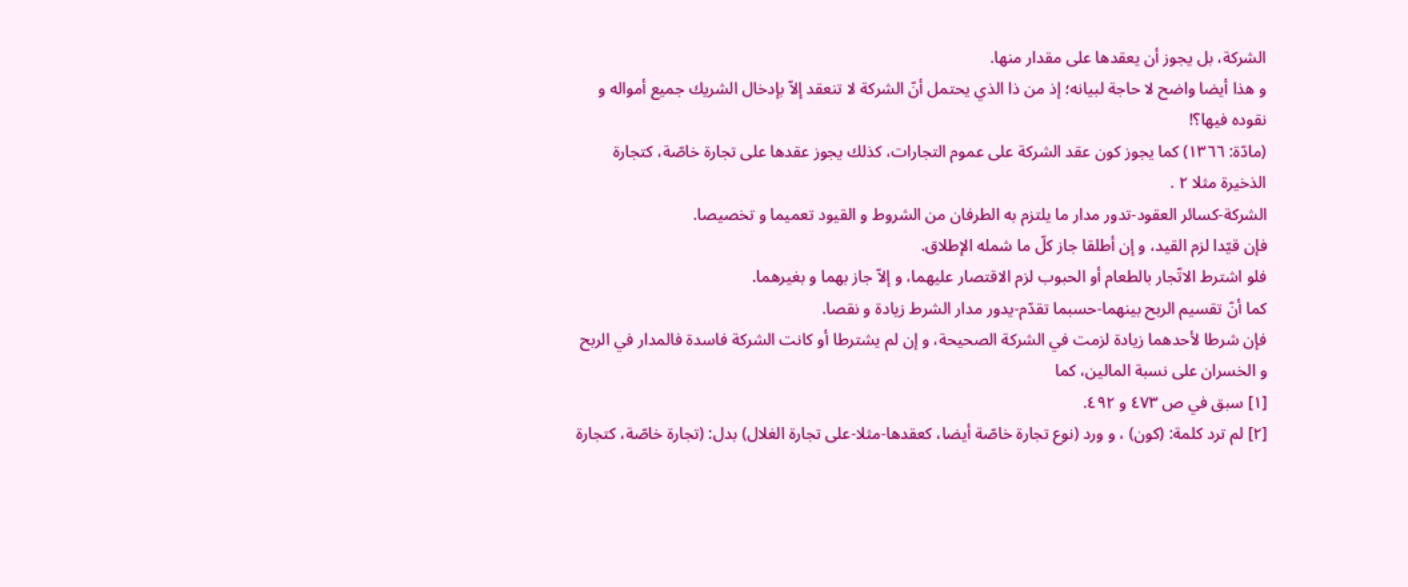الشركة، بل يجوز أن يعقدها على مقدار منها.
و هذا أيضا واضح لا حاجة لبيانه؛ إذ من ذا الذي يحتمل أنّ الشركة لا تنعقد إلاّ بإدخال الشريك جميع أمواله و نقوده فيها؟!
(مادّة: ١٣٦٦) كما يجوز كون عقد الشركة على عموم التجارات، كذلك يجوز عقدها على تجارة خاصّة، كتجارة الذخيرة مثلا ٢ .
الشركة-كسائر العقود-تدور مدار ما يلتزم به الطرفان من الشروط و القيود تعميما و تخصيصا.
فإن قيّدا لزم القيد، و إن أطلقا جاز كلّ ما شمله الإطلاق.
فلو اشترط الاتّجار بالطعام أو الحبوب لزم الاقتصار عليهما، و إلاّ جاز بهما و بغيرهما.
كما أنّ تقسيم الربح بينهما-حسبما تقدّم-يدور مدار الشرط زيادة و نقصا.
فإن شرطا لأحدهما زيادة لزمت في الشركة الصحيحة، و إن لم يشترطا أو كانت الشركة فاسدة فالمدار في الربح و الخسران على نسبة المالين، كما
[١] سبق في ص ٤٧٣ و ٤٩٢.
[٢] لم ترد كلمة: (كون) ، و ورد (نوع تجارة خاصّة أيضا، كعقدها-مثلا-على تجارة الغلال) بدل: (تجارة خاصّة، كتجارة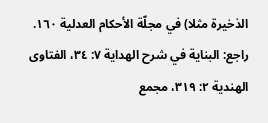الذخيرة مثلا) في مجلّة الأحكام العدلية ١٦٠.
راجع: البناية في شرح الهداية ٧: ٣٤، الفتاوى الهندية ٢: ٣١٩، مجمع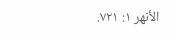الأنهر ١: ٧٢١.